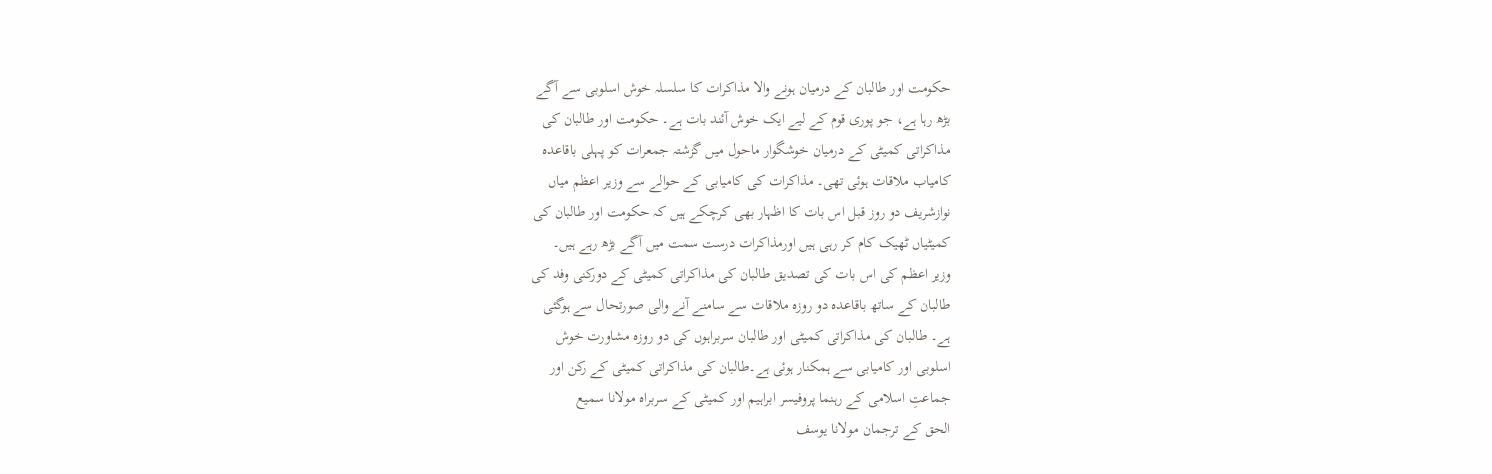حکومت اور طالبان کے درمیان ہونے والا مذاکرات کا سلسلہ خوش اسلوبی سے آگے
بڑھ رہا ہے، جو پوری قوم کے لیے ایک خوش آئند بات ہے۔ حکومت اور طالبان کی
مذاکراتی کمیٹی کے درمیان خوشگوار ماحول میں گزشتہ جمعرات کو پہلی باقاعدہ
کامیاب ملاقات ہوئی تھی۔ مذاکرات کی کامیابی کے حوالے سے وزیر اعظم میاں
نوازشریف دو روز قبل اس بات کا اظہار بھی کرچکے ہیں کہ حکومت اور طالبان کی
کمیٹیاں ٹھیک کام کر رہی ہیں اورمذاکرات درست سمت میں آگے بڑھ رہے ہیں۔
وزیر اعظم کی اس بات کی تصدیق طالبان کی مذاکراتی کمیٹی کے دورکنی وفد کی
طالبان کے ساتھ باقاعدہ دو روزہ ملاقات سے سامنے آنے والی صورتحال سے ہوگئی
ہے۔ طالبان کی مذاکراتی کمیٹی اور طالبان سربراہوں کی دو روزہ مشاورت خوش
اسلوبی اور کامیابی سے ہمکنار ہوئی ہے۔طالبان کی مذاکراتی کمیٹی کے رکن اور
جماعتِ اسلامی کے رہنما پروفیسر ابراہیم اور کمیٹی کے سربراہ مولانا سمیع
الحق کے ترجمان مولانا یوسف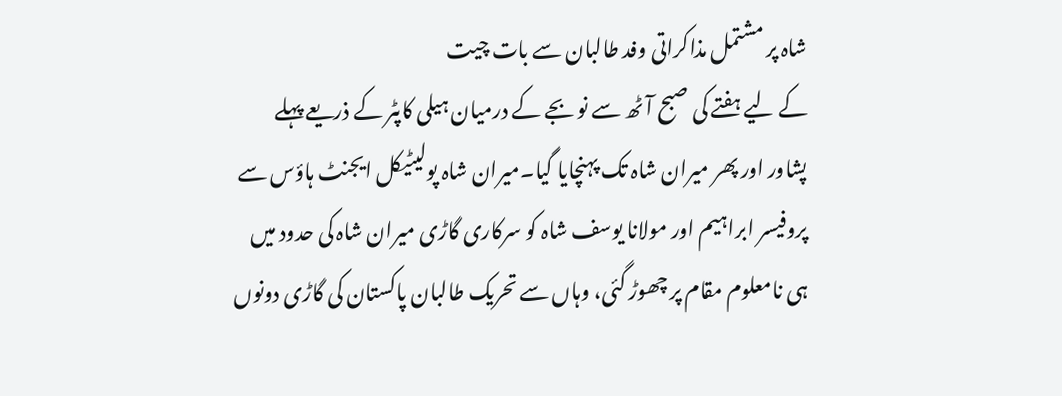شاہ پر مشتمل مذاکراتی وفد طالبان سے بات چیت
کے لیے ہفتے کی صبح آٹھ سے نو بجے کے درمیان ہیلی کاپٹر کے ذریعے پہلے
پشاور اور پھر میران شاہ تک پہنچایا گیا۔میران شاہ پولیٹیکل ایجنٹ ہاؤس سے
پروفیسر ابراہیم اور مولانا یوسف شاہ کو سرکاری گاڑی میران شاہ کی حدود میں
ہی نامعلوم مقام پر چھوڑ گئی، وہاں سے تحریک طالبان پاکستان کی گاڑی دونوں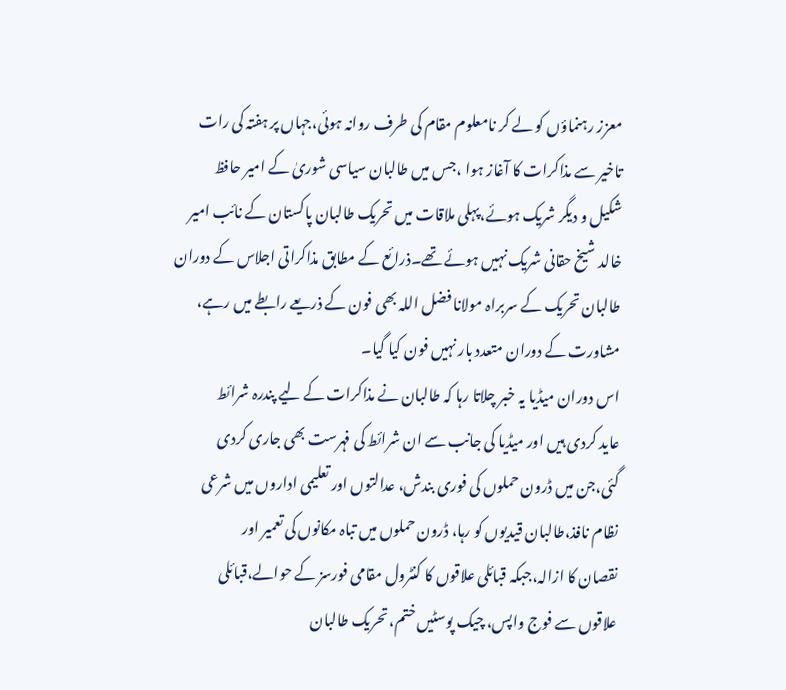معزز رہنماؤں کو لے کر نامعلوم مقام کی طرف روانہ ہوئی،جہاں پر ہفتہ کی رات
تاخیر سے مذاکرات کا آغاز ہوا ،جس میں طالبان سیاسی شوریٰ کے امیر حافظ
شکیل و دیگر شریک ہوئے،پہلی ملاقات میں تحریک طالبان پاکستان کے نائب امیر
خالد شیخ حقانی شریک نہیں ہوئے تھے۔ذرائع کے مطابق مذاکراتی اجلاس کے دوران
طالبان تحریک کے سربراہ مولانا فضل اللہ بھی فون کے ذریعے رابطے میں رہے،
مشاورت کے دوران متعدد بار نہیں فون کیا گیا۔
اس دوران میڈیا یہ خبر چلاتا رہا کہ طالبان نے مذاکرات کے لیے پندرہ شرائط
عاید کردی ہیں اور میڈیا کی جانب سے ان شرائط کی فہرست بھی جاری کردی
گئی،جن میں ڈرون حملوں کی فوری بندش، عدالتوں اور تعلیمی اداروں میں شرعی
نظام نافذ،طالبان قیدیوں کو رہا، ڈرون حملوں میں تباہ مکانوں کی تعمیر اور
نقصان کا ازالہ،جبکہ قبائلی علاقوں کا کنٹرول مقامی فورسز کے حوالے،قبائلی
علاقوں سے فوج واپس، چیک پوسٹیں ختم، تحریک طالبان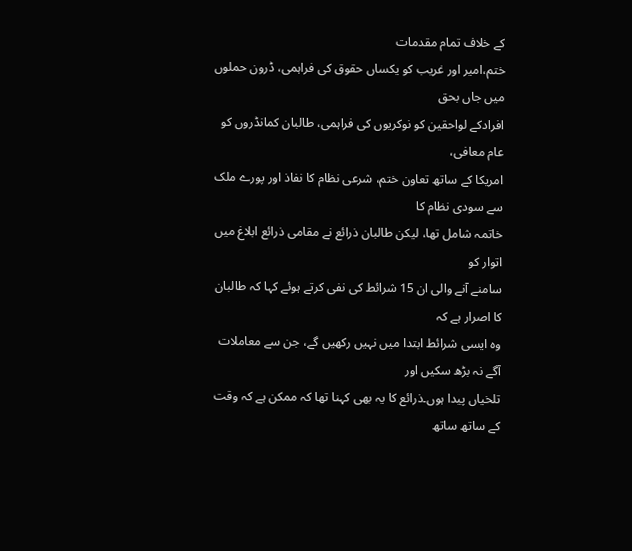کے خلاف تمام مقدمات
ختم،امیر اور غریب کو یکساں حقوق کی فراہمی، ڈرون حملوں میں جاں بحق
افرادکے لواحقین کو نوکریوں کی فراہمی، طالبان کمانڈروں کو عام معافی،
امریکا کے ساتھ تعاون ختم، شرعی نظام کا نفاذ اور پورے ملک سے سودی نظام کا
خاتمہ شامل تھا، لیکن طالبان ذرائع نے مقامی ذرائع ابلاغ میں اتوار کو
سامنے آنے والی ان 15 شرائط کی نفی کرتے ہوئے کہا کہ طالبان کا اصرار ہے کہ
وہ ایسی شرائط ابتدا میں نہیں رکھیں گے، جن سے معاملات آگے نہ بڑھ سکیں اور
تلخیاں پیدا ہوں۔ذرائع کا یہ بھی کہنا تھا کہ ممکن ہے کہ وقت کے ساتھ ساتھ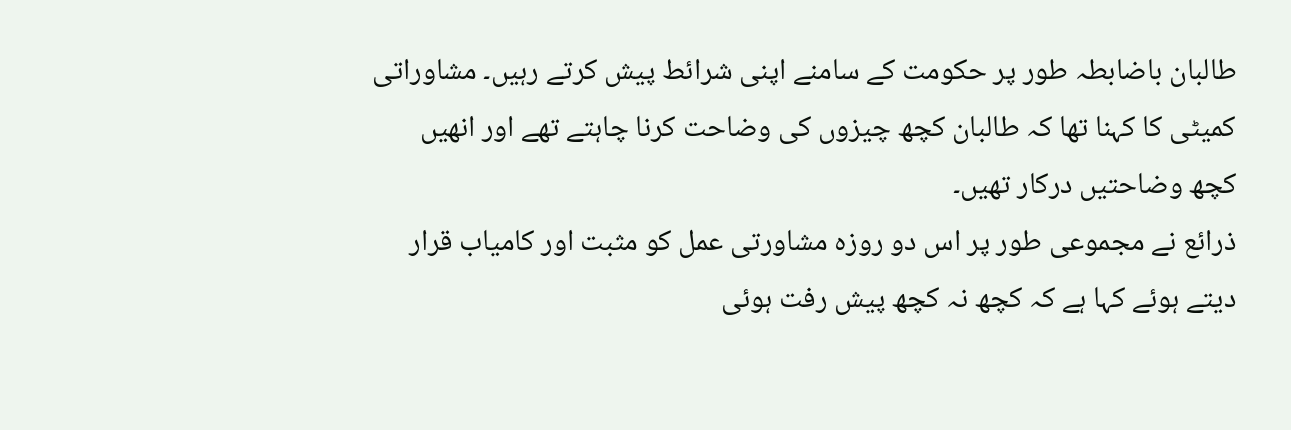طالبان باضابطہ طور پر حکومت کے سامنے اپنی شرائط پیش کرتے رہیں۔ مشاوراتی
کمیٹی کا کہنا تھا کہ طالبان کچھ چیزوں کی وضاحت کرنا چاہتے تھے اور انھیں
کچھ وضاحتیں درکار تھیں۔
ذرائع نے مجموعی طور پر اس دو روزہ مشاورتی عمل کو مثبت اور کامیاب قرار
دیتے ہوئے کہا ہے کہ کچھ نہ کچھ پیش رفت ہوئی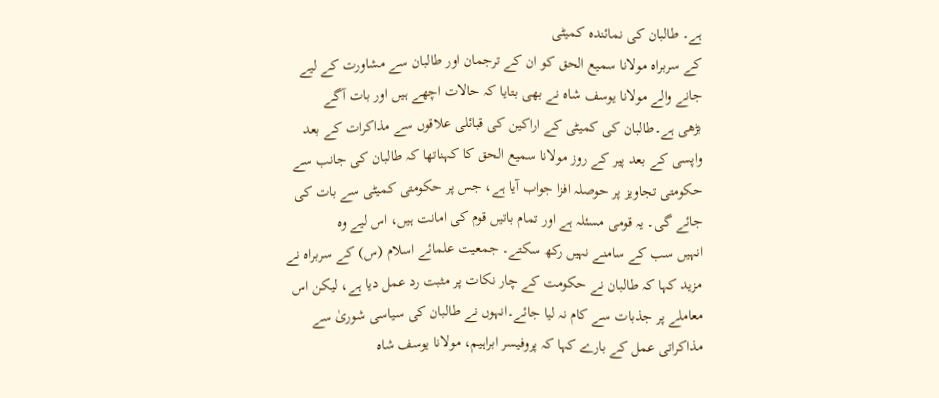ہے۔ طالبان کی نمائندہ کمیٹی
کے سربراہ مولانا سمیع الحق کو ان کے ترجمان اور طالبان سے مشاورت کے لیے
جانے والے مولانا یوسف شاہ نے بھی بتایا کہ حالات اچھے ہیں اور بات آگے
بڑھی ہے۔طالبان کی کمیٹی کے اراکین کی قبائلی علاقوں سے مذاکرات کے بعد
واپسی کے بعد پیر کے روز مولانا سمیع الحق کا کہناتھا کہ طالبان کی جانب سے
حکومتی تجاویز پر حوصلہ افزا جواب آیا ہے، جس پر حکومتی کمیٹی سے بات کی
جائے گی۔ یہ قومی مسئلہ ہے اور تمام باتیں قوم کی امانت ہیں، اس لیے وہ
انہیں سب کے سامنے نہیں رکھ سکتے۔ جمعیت علمائے اسلام (س) کے سربراہ نے
مزید کہا کہ طالبان نے حکومت کے چار نکات پر مثبت رد عمل دیا ہے، لیکن اس
معاملے پر جذبات سے کام نہ لیا جائے۔انہوں نے طالبان کی سیاسی شوریٰ سے
مذاکراتی عمل کے بارے کہا کہ پروفیسر ابراہیم، مولانا یوسف شاہ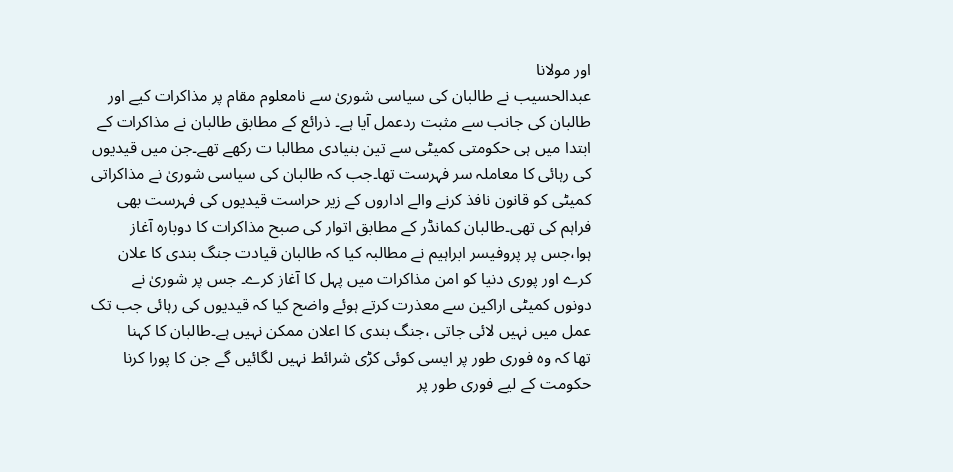اور مولانا
عبدالحسیب نے طالبان کی سیاسی شوریٰ سے نامعلوم مقام پر مذاکرات کیے اور
طالبان کی جانب سے مثبت ردعمل آیا ہے۔ ذرائع کے مطابق طالبان نے مذاکرات کے
ابتدا میں ہی حکومتی کمیٹی سے تین بنیادی مطالبا ت رکھے تھے۔جن میں قیدیوں
کی رہائی کا معاملہ سر فہرست تھا۔جب کہ طالبان کی سیاسی شوریٰ نے مذاکراتی
کمیٹی کو قانون نافذ کرنے والے اداروں کے زیر حراست قیدیوں کی فہرست بھی
فراہم کی تھی۔طالبان کمانڈر کے مطابق اتوار کی صبح مذاکرات کا دوبارہ آغاز
ہوا،جس پر پروفیسر ابراہیم نے مطالبہ کیا کہ طالبان قیادت جنگ بندی کا علان
کرے اور پوری دنیا کو امن مذاکرات میں پہل کا آغاز کرے۔ جس پر شوریٰ نے
دونوں کمیٹی اراکین سے معذرت کرتے ہوئے واضح کیا کہ قیدیوں کی رہائی جب تک
عمل میں نہیں لائی جاتی ،جنگ بندی کا اعلان ممکن نہیں ہے۔طالبان کا کہنا
تھا کہ وہ فوری طور پر ایسی کوئی کڑی شرائط نہیں لگائیں گے جن کا پورا کرنا
حکومت کے لیے فوری طور پر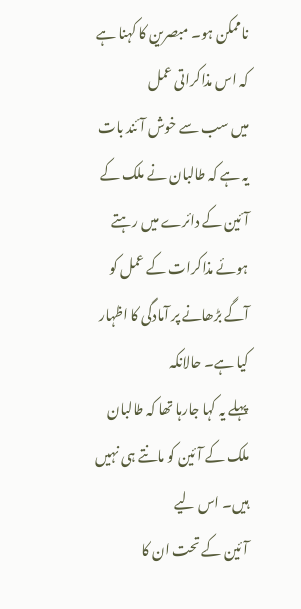ناممکن ہو۔ مبصرین کا کہنا ہے کہ اس مذاکراتی عمل
میں سب سے خوش آئند بات یہ ہے کہ طالبان نے ملک کے آئین کے دائرے میں رہتے
ہوئے مذاکرات کے عمل کو آگے بڑھانے پر آمادگی کا اظہار کیا ہے۔ حالانکہ
پہلے یہ کہا جارہا تھا کہ طالبان ملک کے آئین کو مانتے ہی نہیں ہیں۔ اس لیے
آئین کے تحت ان کا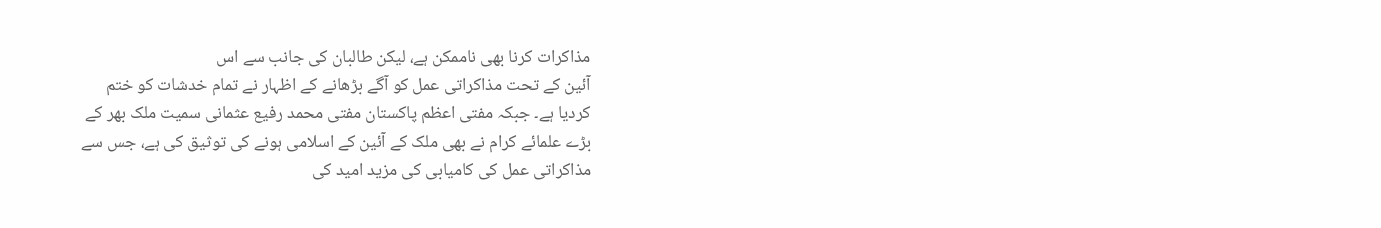مذاکرات کرنا بھی ناممکن ہے، لیکن طالبان کی جانب سے اس
آئین کے تحت مذاکراتی عمل کو آگے بڑھانے کے اظہار نے تمام خدشات کو ختم
کردیا ہے۔ جبکہ مفتی اعظم پاکستان مفتی محمد رفیع عثمانی سمیت ملک بھر کے
بڑے علمائے کرام نے بھی ملک کے آئین کے اسلامی ہونے کی توثیق کی ہے، جس سے
مذاکراتی عمل کی کامیابی کی مزید امید کی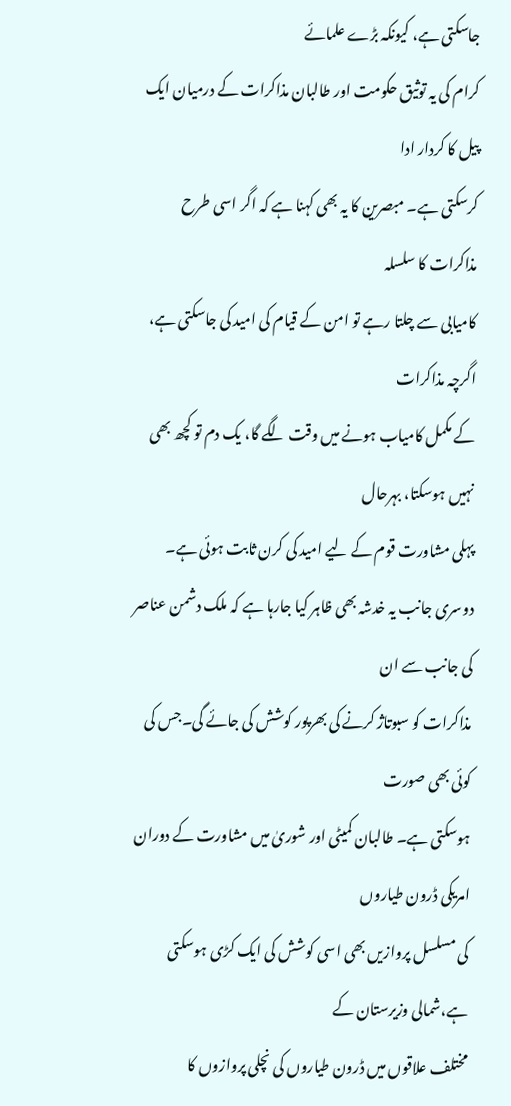جاسکتی ہے، کیونکہ بڑے علمائے
کرام کی یہ توثیق حکومت اور طالبان مذاکرات کے درمیان ایک پیل کا کردار ادا
کرسکتی ہے۔ مبصرین کا یہ بھی کہنا ہے کہ اگر اسی طرح مذاکرات کا سلسلہ
کامیابی سے چلتا رہے تو امن کے قیام کی امید کی جاسکتی ہے، اگرچہ مذاکرات
کے مکمل کامیاب ہونے میں وقت لگے گا، یک دم تو کچھ بھی نہیں ہوسکتا، بہرحال
پہلی مشاورت قوم کے لیے امید کی کرن ثابت ہوئی ہے۔
دوسری جانب یہ خدشہ بھی ظاہر کیا جارہا ہے کہ ملک دشمن عناصر کی جانب سے ان
مذاکرات کو سبوتاژ کرنے کی بھرپور کوشش کی جائے گی۔جس کی کوئی بھی صورت
ہوسکتی ہے۔ طالبان کمیٹی اور شوریٰ میں مشاورت کے دوران امریکی ڈرون طیاروں
کی مسلسل پروازیں بھی اسی کوشش کی ایک کڑی ہوسکتی ہے،شمالی وزیرستان کے
مختلف علاقوں میں ڈرون طیاروں کی نچلی پروازوں کا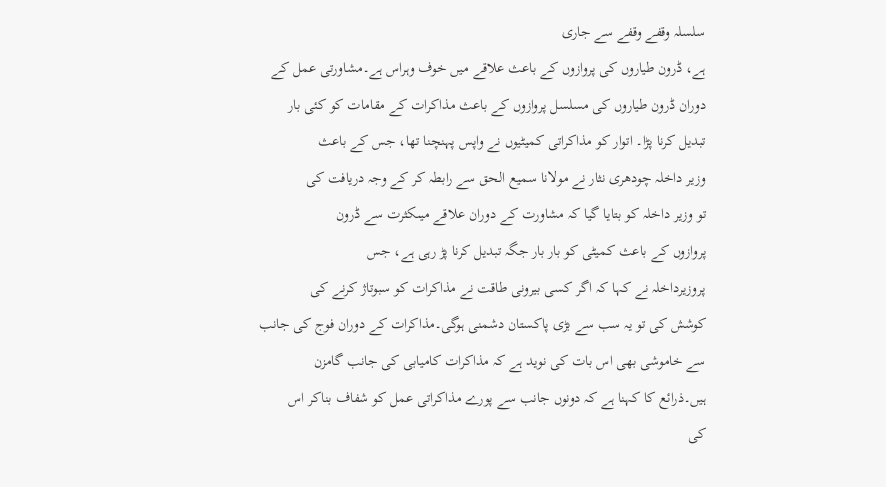سلسلہ وقفے وقفے سے جاری
ہے، ڈرون طیاروں کی پروازوں کے باعث علاقے میں خوف وہراس ہے۔مشاورتی عمل کے
دوران ڈرون طیاروں کی مسلسل پروازوں کے باعث مذاکرات کے مقامات کو کئی بار
تبدیل کرنا پڑا۔ اتوار کو مذاکراتی کمیٹیوں نے واپس پہنچنا تھا، جس کے باعث
وزیر داخلہ چودھری نثار نے مولانا سمیع الحق سے رابطہ کر کے وجہ دریافت کی
تو وزیر داخلہ کو بتایا گیا کہ مشاورت کے دوران علاقے میںکثرت سے ڈرون
پروازوں کے باعث کمیٹی کو بار بار جگہ تبدیل کرنا پڑ رہی ہے، جس
پروزیرداخلہ نے کہا کہ اگر کسی بیرونی طاقت نے مذاکرات کو سبوتاژ کرنے کی
کوشش کی تو یہ سب سے بڑی پاکستان دشمنی ہوگی۔مذاکرات کے دوران فوج کی جانب
سے خاموشی بھی اس بات کی نوید ہے کہ مذاکرات کامیابی کی جانب گامزن
ہیں۔ذرائع کا کہنا ہے کہ دونوں جانب سے پورے مذاکراتی عمل کو شفاف بناکر اس
کی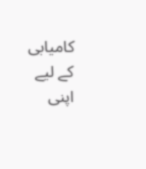کامیابی کے لیے اپنی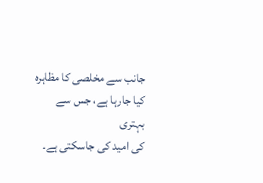جانب سے مخلصی کا مظاہرہ کیا جارہا ہے، جس سے بہتری
کی امید کی جاسکتی ہے۔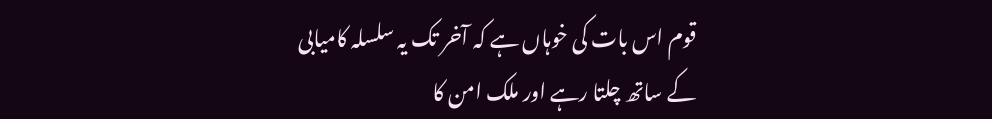قوم اس بات کی خوہاں ہے کہ آخر تک یہ سلسلہ کامیابی
کے ساتھ چلتا رہے اور ملک امن کا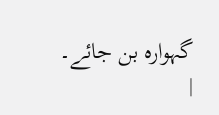گہوارہ بن جائے۔
|